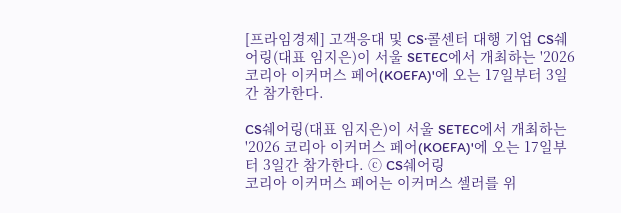[프라임경제] 고객응대 및 CS·콜센터 대행 기업 CS쉐어링(대표 임지은)이 서울 SETEC에서 개최하는 '2026 코리아 이커머스 페어(KOEFA)'에 오는 17일부터 3일간 참가한다.

CS쉐어링(대표 임지은)이 서울 SETEC에서 개최하는 '2026 코리아 이커머스 페어(KOEFA)'에 오는 17일부터 3일간 참가한다. ⓒ CS쉐어링
코리아 이커머스 페어는 이커머스 셀러를 위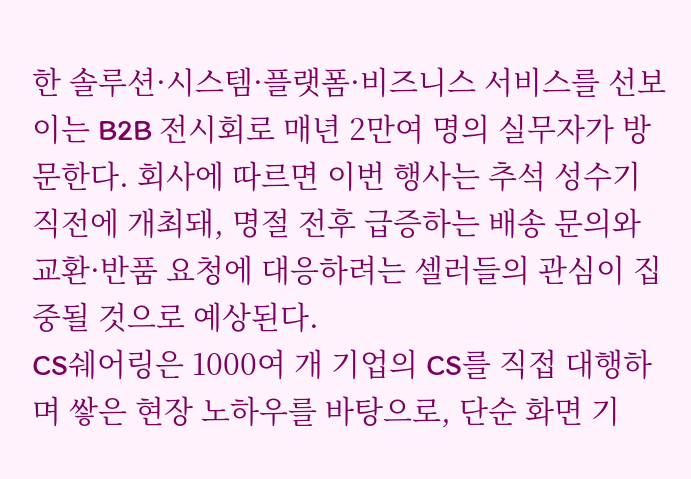한 솔루션·시스템·플랫폼·비즈니스 서비스를 선보이는 B2B 전시회로 매년 2만여 명의 실무자가 방문한다. 회사에 따르면 이번 행사는 추석 성수기 직전에 개최돼, 명절 전후 급증하는 배송 문의와 교환·반품 요청에 대응하려는 셀러들의 관심이 집중될 것으로 예상된다.
CS쉐어링은 1000여 개 기업의 CS를 직접 대행하며 쌓은 현장 노하우를 바탕으로, 단순 화면 기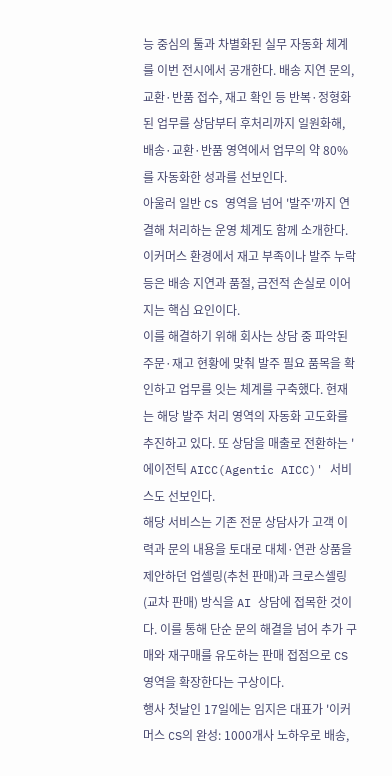능 중심의 툴과 차별화된 실무 자동화 체계를 이번 전시에서 공개한다. 배송 지연 문의, 교환·반품 접수, 재고 확인 등 반복·정형화된 업무를 상담부터 후처리까지 일원화해, 배송·교환·반품 영역에서 업무의 약 80%를 자동화한 성과를 선보인다.
아울러 일반 CS 영역을 넘어 '발주'까지 연결해 처리하는 운영 체계도 함께 소개한다.
이커머스 환경에서 재고 부족이나 발주 누락 등은 배송 지연과 품절, 금전적 손실로 이어지는 핵심 요인이다.
이를 해결하기 위해 회사는 상담 중 파악된 주문·재고 현황에 맞춰 발주 필요 품목을 확인하고 업무를 잇는 체계를 구축했다. 현재는 해당 발주 처리 영역의 자동화 고도화를 추진하고 있다. 또 상담을 매출로 전환하는 '에이전틱 AICC(Agentic AICC)' 서비스도 선보인다.
해당 서비스는 기존 전문 상담사가 고객 이력과 문의 내용을 토대로 대체·연관 상품을 제안하던 업셀링(추천 판매)과 크로스셀링(교차 판매) 방식을 AI 상담에 접목한 것이다. 이를 통해 단순 문의 해결을 넘어 추가 구매와 재구매를 유도하는 판매 접점으로 CS 영역을 확장한다는 구상이다.
행사 첫날인 17일에는 임지은 대표가 '이커머스 CS의 완성: 1000개사 노하우로 배송,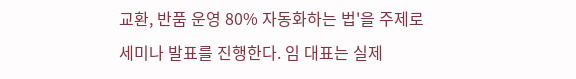교환, 반품 운영 80% 자동화하는 법'을 주제로 세미나 발표를 진행한다. 임 대표는 실제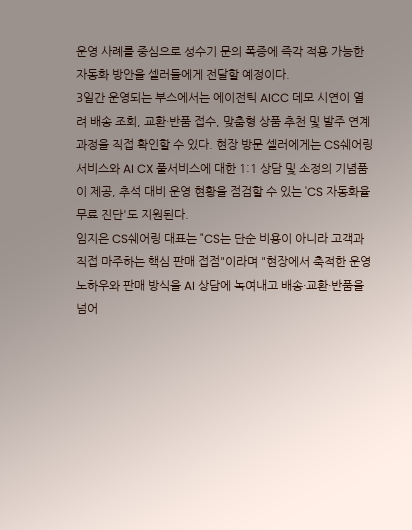운영 사례를 중심으로 성수기 문의 폭증에 즉각 적용 가능한 자동화 방안을 셀러들에게 전달할 예정이다.
3일간 운영되는 부스에서는 에이전틱 AICC 데모 시연이 열려 배송 조회, 교환·반품 접수, 맞춤형 상품 추천 및 발주 연계 과정을 직접 확인할 수 있다. 현장 방문 셀러에게는 CS쉐어링 서비스와 AI CX 풀서비스에 대한 1:1 상담 및 소정의 기념품이 제공, 추석 대비 운영 현황을 점검할 수 있는 'CS 자동화율 무료 진단'도 지원된다.
임지은 CS쉐어링 대표는 "CS는 단순 비용이 아니라 고객과 직접 마주하는 핵심 판매 접점"이라며 "현장에서 축적한 운영 노하우와 판매 방식을 AI 상담에 녹여내고 배송·교환·반품을 넘어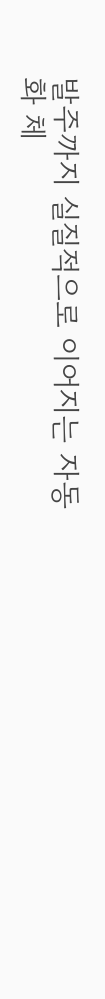발주까지 실질적으로 이어지는 자동화 체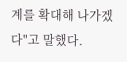계를 확대해 나가겠다"고 말했다.